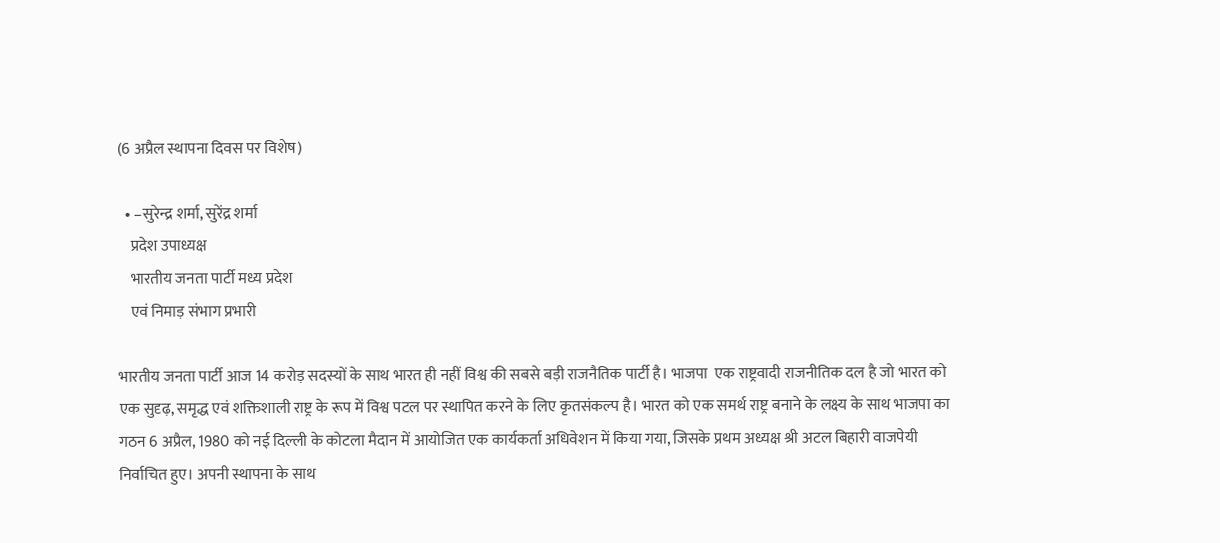(6 अप्रैल स्थापना दिवस पर विशेष)

  • –सुरेन्द्र शर्मा, सुरेंद्र शर्मा
    प्रदेश उपाध्यक्ष
    भारतीय जनता पार्टी मध्य प्रदेश
    एवं निमाड़ संभाग प्रभारी

भारतीय जनता पार्टी आज 14 करोड़ सदस्यों के साथ भारत ही नहीं विश्व की सबसे बड़ी राजनैतिक पार्टी है। भाजपा  एक राष्ट्रवादी राजनीतिक दल है जो भारत को एक सुदृढ़, समृद्ध एवं शक्तिशाली राष्ट्र के रूप में विश्व पटल पर स्थापित करने के लिए कृतसंकल्प है। भारत को एक समर्थ राष्ट्र बनाने के लक्ष्य के साथ भाजपा का गठन 6 अप्रैल, 1980 को नई दिल्ली के कोटला मैदान में आयोजित एक कार्यकर्ता अधिवेशन में किया गया, जिसके प्रथम अध्यक्ष श्री अटल बिहारी वाजपेयी निर्वाचित हुए। अपनी स्थापना के साथ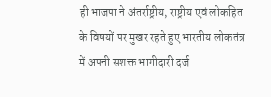ही भाजपा ने अंतर्राष्ट्रीय, राष्ट्रीय एवं लोकहित के विषयों पर मुखर रहते हुए भारतीय लोकतंत्र में अपनी सशक्त भागीदारी दर्ज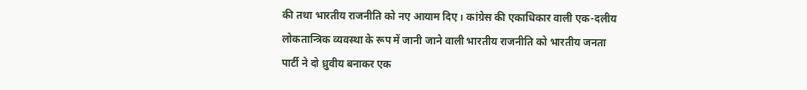की तथा भारतीय राजनीति को नए आयाम दिए। कांग्रेस की एकाधिकार वाली एक-दलीय लोकतान्त्रिक व्यवस्था के रूप में जानी जाने वाली भारतीय राजनीति को भारतीय जनता पार्टी ने दो ध्रुवीय बनाकर एक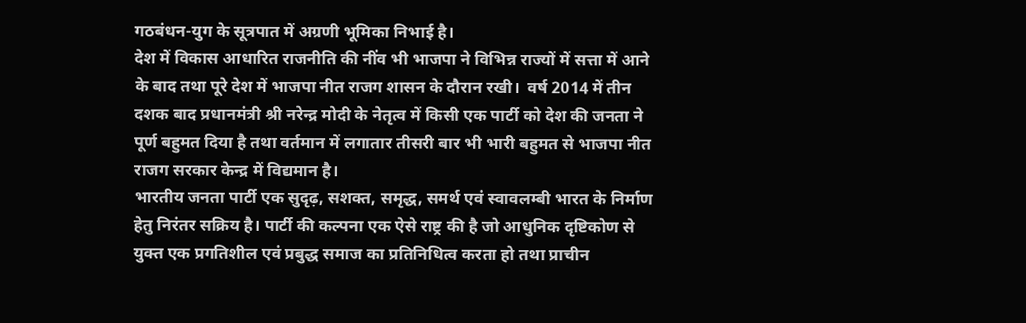गठबंधन-युग के सूत्रपात में अग्रणी भूमिका निभाई है।
देश में विकास आधारित राजनीति की नींव भी भाजपा ने विभिन्न राज्यों में सत्ता में आने के बाद तथा पूरे देश में भाजपा नीत राजग शासन के दौरान रखी।  वर्ष 2014 में तीन दशक बाद प्रधानमंत्री श्री नरेन्द्र मोदी के नेतृत्व में किसी एक पार्टी को देश की जनता ने पूर्ण बहुमत दिया है तथा वर्तमान में लगातार तीसरी बार भी भारी बहुमत से भाजपा नीत राजग सरकार केन्द्र में विद्यमान है।
भारतीय जनता पार्टी एक सुदृढ़, सशक्त, समृद्ध, समर्थ एवं स्वावलम्बी भारत के निर्माण हेतु निरंतर सक्रिय है। पार्टी की कल्पना एक ऐसे राष्ट्र की है जो आधुनिक दृष्टिकोण से युक्त एक प्रगतिशील एवं प्रबुद्ध समाज का प्रतिनिधित्व करता हो तथा प्राचीन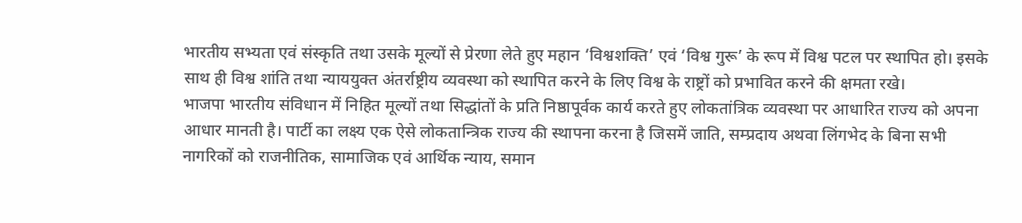भारतीय सभ्यता एवं संस्कृति तथा उसके मूल्यों से प्रेरणा लेते हुए महान ‘विश्वशक्ति’ एवं ‘विश्व गुरू’ के रूप में विश्व पटल पर स्थापित हो। इसके साथ ही विश्व शांति तथा न्याययुक्त अंतर्राष्ट्रीय व्यवस्था को स्थापित करने के लिए विश्व के राष्ट्रों को प्रभावित करने की क्षमता रखे।
भाजपा भारतीय संविधान में निहित मूल्यों तथा सिद्धांतों के प्रति निष्ठापूर्वक कार्य करते हुए लोकतांत्रिक व्यवस्था पर आधारित राज्य को अपना आधार मानती है। पार्टी का लक्ष्य एक ऐसे लोकतान्त्रिक राज्य की स्थापना करना है जिसमें जाति, सम्प्रदाय अथवा लिंगभेद के बिना सभी नागरिकों को राजनीतिक, सामाजिक एवं आर्थिक न्याय, समान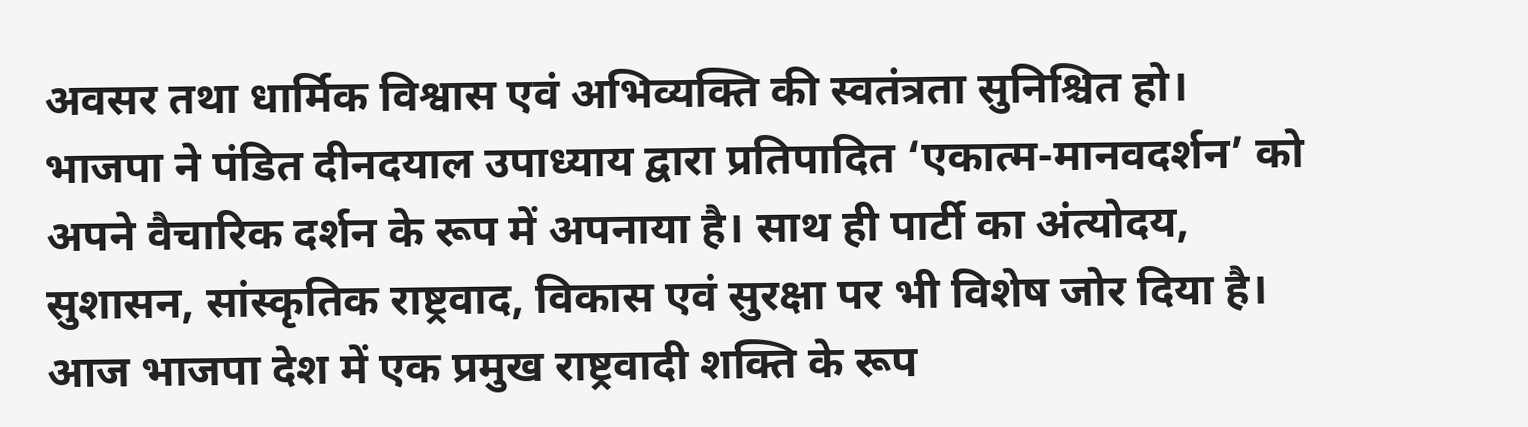अवसर तथा धार्मिक विश्वास एवं अभिव्यक्ति की स्वतंत्रता सुनिश्चित हो।
भाजपा ने पंडित दीनदयाल उपाध्याय द्वारा प्रतिपादित ‘एकात्म-मानवदर्शन’ को अपने वैचारिक दर्शन के रूप में अपनाया है। साथ ही पार्टी का अंत्योदय, सुशासन, सांस्कृतिक राष्ट्रवाद, विकास एवं सुरक्षा पर भी विशेष जोर दिया है।
आज भाजपा देश में एक प्रमुख राष्ट्रवादी शक्ति के रूप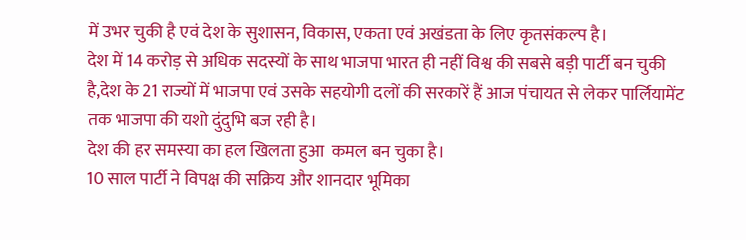में उभर चुकी है एवं देश के सुशासन, विकास, एकता एवं अखंडता के लिए कृतसंकल्प है।
देश में 14 करोड़ से अधिक सदस्यों के साथ भाजपा भारत ही नहीं विश्व की सबसे बड़ी पार्टी बन चुकी है,देश के 21 राज्यों में भाजपा एवं उसके सहयोगी दलों की सरकारें हैं आज पंचायत से लेकर पार्लियामेंट तक भाजपा की यशो दुंदुभि बज रही है।
देश की हर समस्या का हल खिलता हुआ  कमल बन चुका है।
10 साल पार्टी ने विपक्ष की सक्रिय और शानदार भूमिका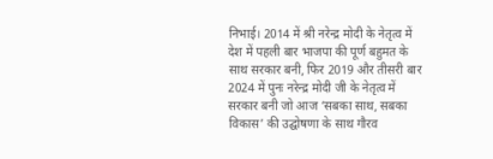निभाई। 2014 में श्री नरेन्द्र मोदी के नेतृत्व में देश में पहली बार भाजपा की पूर्ण बहुमत के साथ सरकार बनी, फिर 2019 और तीसरी बार 2024 में पुनः नरेन्द्र मोदी जी के नेतृत्व में सरकार बनी जो आज ‘सबका साथ, सबका विकास’ की उद्घोषणा के साथ गौरव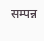सम्पन्न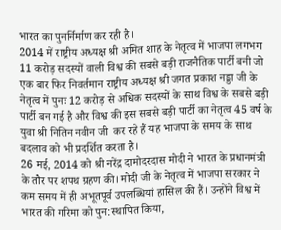भारत का पुनर्निर्माण कर रही है।
2014 में राष्ट्रीय अध्यक्ष श्री अमित शाह के नेतृत्व में भाजपा लगभग 11 करोड़ सदस्यों वाली विश्व की सबसे बड़ी राजनैतिक पार्टी बनी जो एक बार फिर निवर्तमान राष्ट्रीय अध्यक्ष श्री जगत प्रकाश नड्डा जी के नेतृत्व में पुनः 12 करोड़ से अधिक सदस्यों के साथ विश्व के सबसे बड़ी पार्टी बन गई है और विश्व की इस सबसे बड़ी पार्टी का नेतृत्व 45 वर्ष के युवा श्री नितिन नवीन जी  कर रहे हैं यह भाजपा के समय के साथ बदलाव को भी प्रदर्शित करता है।
26 मई, 2014 को श्री नरेंद्र दामोदरदास मोदी ने भारत के प्रधानमंत्री के तौर पर शपथ ग्रहण की। मोदी जी के नेतृत्व में भाजपा सरकार ने कम समय में ही अभूतपूर्व उपलब्धियां हासिल की हैं। उन्होंने विश्व में भारत की गरिमा को पुन:स्थापित किया,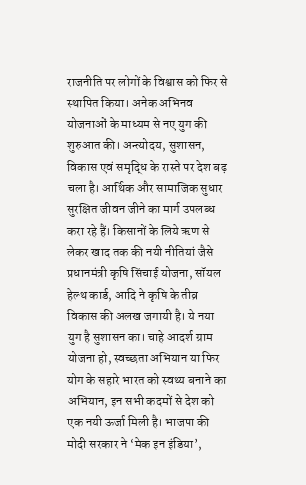राजनीति पर लोगों के विश्वास को फिर से स्थापित किया। अनेक अभिनव योजनाओं के माध्यम से नए युग की शुरुआत की। अन्त्योदय, सुशासन, विकास एवं समृद्धि के रास्ते पर देश बढ़ चला है। आर्थिक और सामाजिक सुधार सुरक्षित जीवन जीने का मार्ग उपलब्ध करा रहे हैं। किसानों के लिये ऋण से लेकर खाद तक की नयी नीतियां जैसे प्रधानमंत्री कृषि सिंचाई योजना, सॉयल हेल्थ कार्ड, आदि ने कृषि के तीव्र विकास की अलख जगायी है। ये नया युग है सुशासन का। चाहे आदर्श ग्राम योजना हो, स्वच्छता अभियान या फिर योग के सहारे भारत को स्वथ्य बनाने का अभियान, इन सभी कदमों से देश को एक नयी ऊर्जा मिली है। भाजपा की मोदी सरकार ने ‘मेक इन इंडिया’,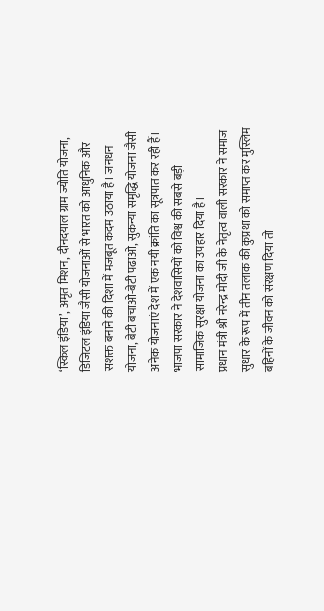‘स्किल इंडिया’, अमृत मिशन, दीनदयाल ग्राम ज्योति योजना, डिजिटल इंडिया जैसी योजनाओं से भारत को आधुनिक और सशक्त बनाने की दिशा में मजबूत कदम उठाया है। जनधन योजना, बेटी बचाओ-बेटी पढाओ, सुकन्या समृद्धि योजना जैसी अनेक योजनाएं देश में एक नयी क्रांति का सूत्रपात कर रही हैं। भाजपा सरकार ने देशवासियों को विश्व की सबसे बड़ी सामाजिक सुरक्षा योजना का उपहार दिया है।
प्रधान मंत्री श्री नरेन्द्र मोदी जी के नेतृत्व वाली सरकार ने समाज सुधार के रूप में तीन तलाक की कुप्रथा को समाप्त कर मुस्लिम बहिनों के जीवन को संरक्षण दिया तो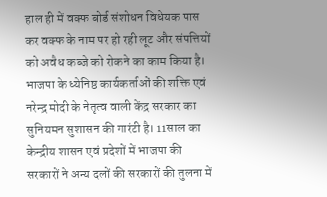हाल ही में वक्फ बोर्ड संशोधन विधेयक पास कर वक्फ के नाम पर हो रही लूट और संपत्तियों को अवैध कब्जे को रोकने का काम किया है।
भाजपा के ध्येनिष्ठ कार्यकर्ताओं की शक्ति एवं  नरेन्द्र मोदी के नेतृत्व वाली केंद्र सरकार का सुनियमन सुशासन की गारंटी है। 11साल का केन्द्रीय शासन एवं प्रदेशों में भाजपा की सरकारों ने अन्य दलों की सरकारों की तुलना में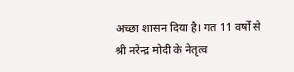अच्छा शासन दिया है। गत 11 वर्षों से श्री नरेन्द्र मोदी के नेतृत्व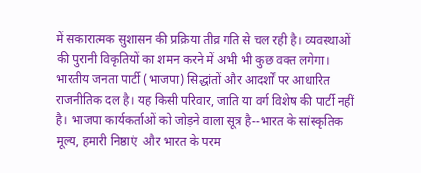में सकारात्मक सुशासन की प्रक्रिया तीव्र गति से चल रही है। व्यवस्थाओं की पुरानी विकृतियों का शमन करने में अभी भी कुछ वक्त लगेगा।
भारतीय जनता पार्टी (भाजपा) सिद्धांतों और आदर्शों पर आधारित राजनीतिक दल है। यह किसी परिवार, जाति या वर्ग विशेष की पार्टी नहीं है। भाजपा कार्यकर्ताओं को जोड़ने वाला सूत्र है--भारत के सांस्कृतिक मूल्य, हमारी निष्ठाएं  और भारत के परम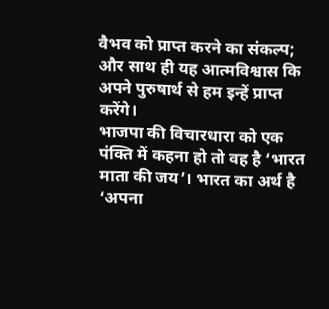वैभव को प्राप्त करने का संकल्प; और साथ ही यह आत्मविश्वास कि अपने पुरुषार्थ से हम इन्हें प्राप्त करेंगे।
भाजपा की विचारधारा को एक पंक्ति में कहना हो तो वह है ‘भारत माता की जय’। भारत का अर्थ है ‘अपना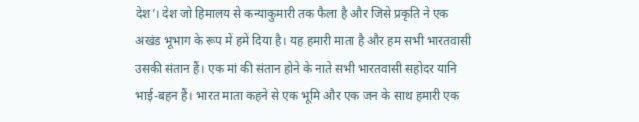देश’। देश जो हिमालय से कन्याकुमारी तक फैला है और जिसे प्रकृति ने एक अखंड भूभाग के रूप में हमें दिया है। यह हमारी माता है और हम सभी भारतवासी उसकी संतान हैं। एक मां की संतान होने के नाते सभी भारतवासी सहोदर यानि भाई-बहन हैं। भारत माता कहने से एक भूमि और एक जन के साथ हमारी एक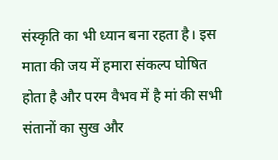संस्कृति का भी ध्यान बना रहता है। इस माता की जय में हमारा संकल्प घोषित होता है और परम वैभव में है मां की सभी संतानों का सुख और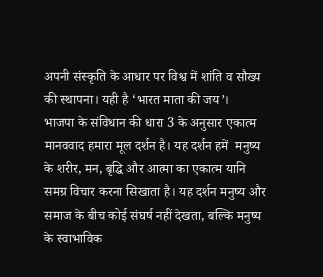अपनी संस्कृति के आधार पर विश्व में शांति व सौख्य की स्थापना। यही है ‘भारत माता की जय’।
भाजपा के संविधान की धारा 3 के अनुसार एकात्म मानववाद हमारा मूल दर्शन है। यह दर्शन हमें  मनुष्य के शरीर, मन, बृद्धि और आत्मा का एकात्म यानि समग्र विचार करना सिखाता है। यह दर्शन मनुष्य और समाज के बीच कोई संघर्ष नहीं देखता, बल्कि मनुष्य के स्वाभाविक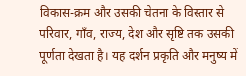विकास-क्रम और उसकी चेतना के विस्तार से परिवार, गाँव, राज्य, देश और सृष्टि तक उसकी पूर्णता देखता है। यह दर्शन प्रकृति और मनुष्य में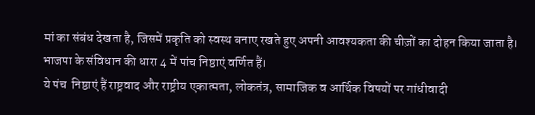मां का संबंध देखता है, जिसमें प्रकृति को स्वस्थ बनाए रखते हुए अपनी आवश्यकता की चीज़ों का दोहन किया जाता है।
भाजपा के संविधान की धारा 4 में पांच निष्ठाएं वर्णित हैं।
ये पंच  निष्ठाएं हैं राष्ट्रवाद और राष्ट्रीय एकात्मता, लोकतंत्र, सामाजिक व आर्थिक विषयों पर गांधीवादी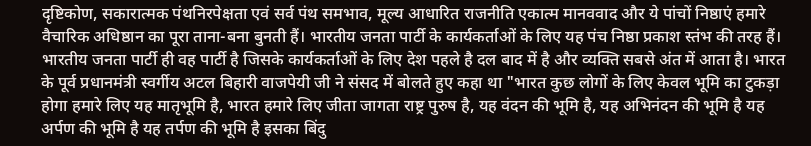दृष्टिकोण, सकारात्मक पंथनिरपेक्षता एवं सर्व पंथ समभाव, मूल्य आधारित राजनीति एकात्म मानववाद और ये पांचों निष्ठाएं हमारे वैचारिक अधिष्ठान का पूरा ताना-बना बुनती हैं। भारतीय जनता पार्टी के कार्यकर्ताओं के लिए यह पंच निष्ठा प्रकाश स्तंभ की तरह हैं।  भारतीय जनता पार्टी ही वह पार्टी है जिसके कार्यकर्ताओं के लिए देश पहले है दल बाद में है और व्यक्ति सबसे अंत में आता है। भारत के पूर्व प्रधानमंत्री स्वर्गीय अटल बिहारी वाजपेयी जी ने संसद में बोलते हुए कहा था "भारत कुछ लोगों के लिए केवल भूमि का टुकड़ा होगा हमारे लिए यह मातृभूमि है, भारत हमारे लिए जीता जागता राष्ट्र पुरुष है, यह वंदन की भूमि है, यह अभिनंदन की भूमि है यह अर्पण की भूमि है यह तर्पण की भूमि है इसका बिंदु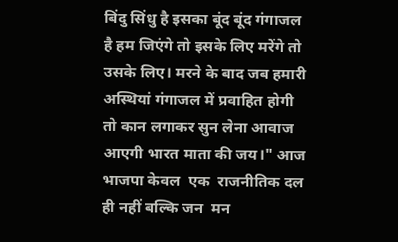बिंदु सिंधु है इसका बूंद बूंद गंगाजल है हम जिएंगे तो इसके लिए मरेंगे तो उसके लिए। मरने के बाद जब हमारी अस्थियां गंगाजल में प्रवाहित होगी तो कान लगाकर सुन लेना आवाज आएगी भारत माता की जय।" आज भाजपा केवल  एक  राजनीतिक दल ही नहीं बल्कि जन  मन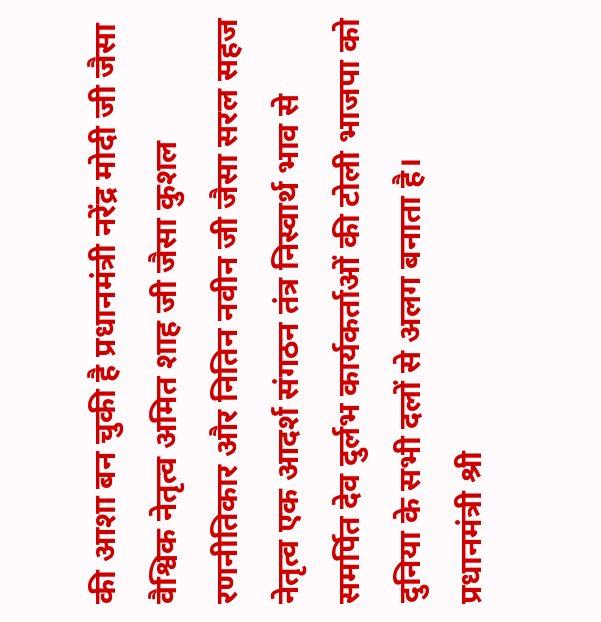की आशा बन चुकी है प्रधानमंत्री नरेंद्र मोदी जी जैसा वैश्विक नेतृत्व अमित शाह जी जैसा कुशल रणनीतिकार और नितिन नवीन जी जैसा सरल सहज नेतृत्व एक आदर्श संगठन तंत्र निस्वार्थ भाव से समर्पित देव दुर्लभ कार्यकर्ताओं की टोली भाजपा को दुनिया के सभी दलों से अलग बनाता है।
प्रधानमंत्री श्री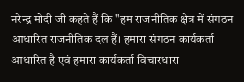नरेन्द्र मोदी जी कहते हैं कि "हम राजनीतिक क्षेत्र में संगठन आधारित राजनीतिक दल हैं। हमारा संगठन कार्यकर्ता आधारित है एवं हमारा कार्यकर्ता विचारधारा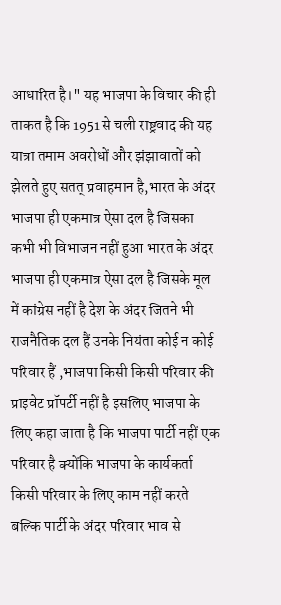आधारित है।" यह भाजपा के विचार की ही ताकत है कि 1951 से चली राष्ट्रवाद की यह यात्रा तमाम अवरोधों और झंझावातों को झेलते हुए सतत् प्रवाहमान है,भारत के अंदर भाजपा ही एकमात्र ऐसा दल है जिसका कभी भी विभाजन नहीं हुआ भारत के अंदर भाजपा ही एकमात्र ऐसा दल है जिसके मूल में कांग्रेस नहीं है देश के अंदर जितने भी राजनैतिक दल हैं उनके नियंता कोई न कोई  परिवार हैं ,भाजपा किसी किसी परिवार की  प्राइवेट प्रॉपर्टी नहीं है इसलिए भाजपा के लिए कहा जाता है कि भाजपा पार्टी नहीं एक परिवार है क्योंकि भाजपा के कार्यकर्ता किसी परिवार के लिए काम नहीं करते बल्कि पार्टी के अंदर परिवार भाव से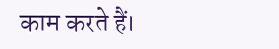काम करते हैं।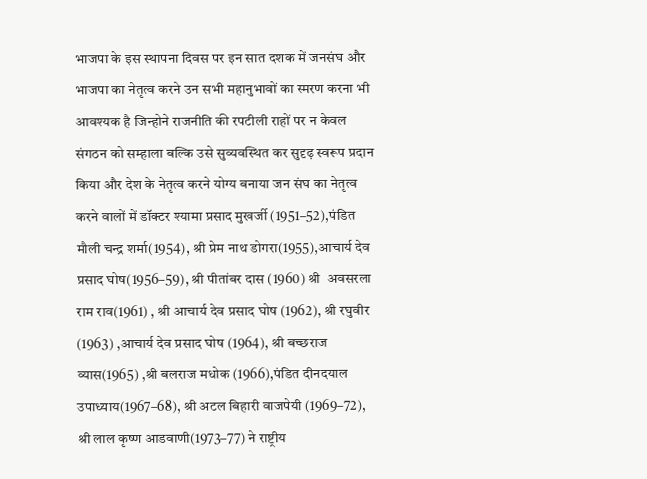भाजपा के इस स्थापना दिवस पर इन सात दशक में जनसंघ और  भाजपा का नेतृत्व करने उन सभी महानुभावों का स्मरण करना भी आवश्यक है जिन्होने राजनीति की रपटीली राहों पर न केवल संगठन को सम्हाला बल्कि उसे सुव्यवस्थित कर सुदृढ़ स्वरूप प्रदान किया और देश के नेतृत्व करने योग्य बनाया जन संघ का नेतृत्व करने वालों में डॉक्टर श्यामा प्रसाद मुखर्जी (1951–52),पंडित मौली चन्द्र शर्मा(1954), श्री प्रेम नाथ डोगरा(1955),आचार्य देव प्रसाद घोष(1956–59), श्री पीतांबर दास (1960) श्री  अवसरला राम राव(1961) , श्री आचार्य देव प्रसाद घोष (1962), श्री रघुवीर (1963) ,आचार्य देव प्रसाद घोष (1964), श्री बच्छराज व्यास(1965) ,श्री बलराज मधोक (1966),पंडित दीनदयाल उपाध्याय(1967–68), श्री अटल बिहारी वाजपेयी (1969–72), श्री लाल कृष्ण आडवाणी(1973–77) ने राष्ट्रीय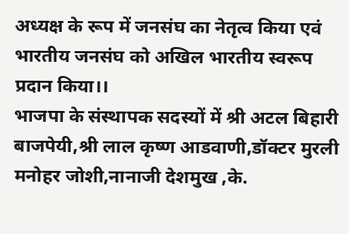अध्यक्ष के रूप में जनसंघ का नेतृत्व किया एवं भारतीय जनसंघ को अखिल भारतीय स्वरूप प्रदान किया।।
भाजपा के संस्थापक सदस्यों में श्री अटल बिहारी बाजपेयी,श्री लाल कृष्ण आडवाणी,डॉक्टर मुरली मनोहर जोशी,नानाजी देशमुख ,के.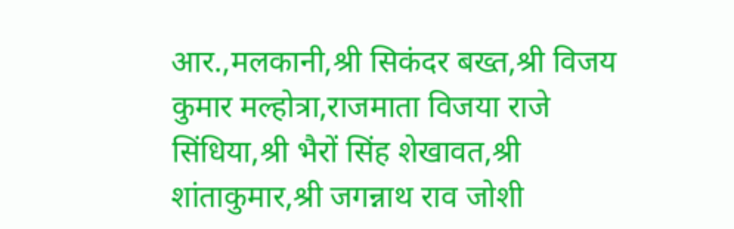आर.,मलकानी,श्री सिकंदर बख्त,श्री विजय कुमार मल्होत्रा,राजमाता विजया राजे सिंधिया,श्री भैरों सिंह शेखावत,श्री शांताकुमार,श्री जगन्नाथ राव जोशी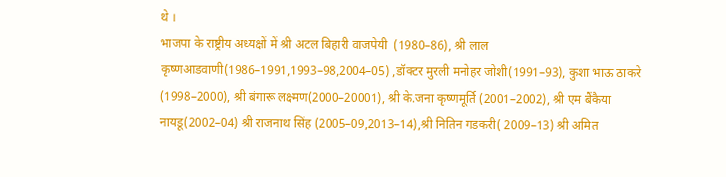थे ।
भाजपा के राष्ट्रीय अध्यक्षों में श्री अटल बिहारी वाजपेयी  (1980–86), श्री लाल कृष्णआडवाणी(1986–1991,1993–98,2004–05) ,डॉक्टर मुरली मनोहर जोशी(1991–93), कुशा भाऊ ठाकरे (1998–2000), श्री बंगारू लक्ष्मण(2000–20001), श्री के.जना कृष्णमूर्ति (2001–2002), श्री एम बैंकैया नायडू(2002–04) श्री राजनाथ सिंह (2005–09,2013–14),श्री नितिन गडकरी( 2009–13) श्री अमित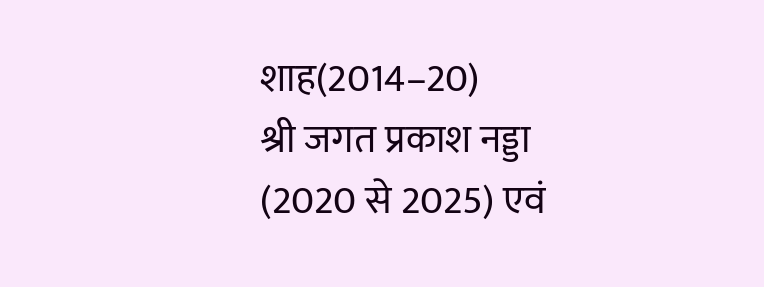शाह(2014–20)
श्री जगत प्रकाश नड्डा (2020 से 2025) एवं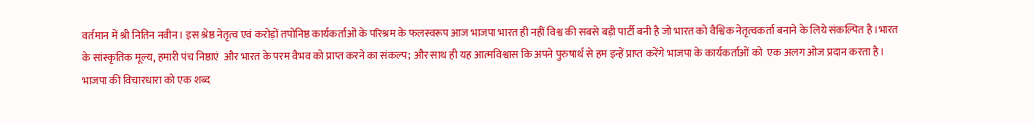वर्तमान में श्री नितिन नवीन। इस श्रेष्ठ नेतृत्व एवं करोड़ों तपोनिष्ठ कार्यकर्ताओं के परिश्रम के फलस्वरूप आज भाजपा भारत ही नहीं विश्व की सबसे बड़ी पार्टी बनी है जो भारत को वैश्विक नेतृत्वकर्ता बनाने के लिये संकल्पित है।भारत के सांस्कृतिक मूल्य, हमारी पंच निष्ठाएं  और भारत के परम वैभव को प्राप्त करने का संकल्प; और साथ ही यह आत्मविश्वास कि अपने पुरुषार्थ से हम इन्हें प्राप्त करेंगे भाजपा के कार्यकर्ताओं को  एक अलग ओज प्रदान करता है।
भाजपा की विचारधारा को एक शब्द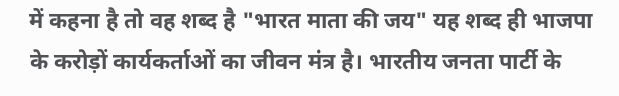में कहना है तो वह शब्द है "भारत माता की जय" यह शब्द ही भाजपा के करोड़ों कार्यकर्ताओं का जीवन मंत्र है। भारतीय जनता पार्टी के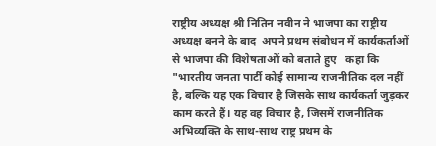राष्ट्रीय अध्यक्ष श्री नितिन नवीन ने भाजपा का राष्ट्रीय अध्यक्ष बनने के बाद  अपने प्रथम संबोधन में कार्यकर्ताओं से भाजपा की विशेषताओं को बताते हुए   कहा कि "भारतीय जनता पार्टी कोई सामान्य राजनीतिक दल नहीं है, बल्कि यह एक विचार है जिसके साथ कार्यकर्ता जुड़कर काम करते हैं। यह वह विचार है, जिसमें राजनीतिक अभिव्यक्ति के साथ-साथ राष्ट्र प्रथम के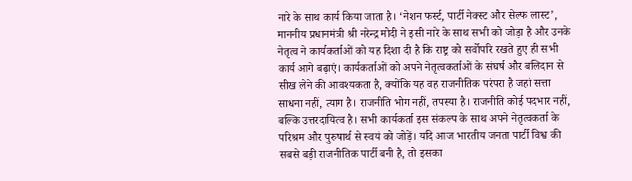नारे के साथ कार्य किया जाता है। ‘नेशन फर्स्ट, पार्टी नेक्स्ट और सेल्फ लास्ट’, माननीय प्रधानमंत्री श्री नरेन्द्र मोदी ने इसी नारे के साथ सभी को जोड़ा है और उनके नेतृत्व ने कार्यकर्ताओं को यह दिशा दी है कि राष्ट्र को सर्वोपरि रखते हुए ही सभी कार्य आगे बढ़ाएं। कार्यकर्ताओं को अपने नेतृत्वकर्ताओं के संघर्ष और बलिदान से सीख लेने की आवश्यकता है, क्योंकि यह वह राजनीतिक परंपरा है जहां सत्ता साधना नहीं, त्याग है। राजनीति भोग नहीं, तपस्या है। राजनीति कोई पदभार नहीं, बल्कि उत्तरदायित्व है। सभी कार्यकर्ता इस संकल्प के साथ अपने नेतृत्वकर्ता के परिश्रम और पुरुषार्थ से स्वयं को जोड़ें। यदि आज भारतीय जनता पार्टी विश्व की सबसे बड़ी राजनीतिक पार्टी बनी है, तो इसका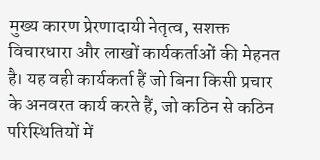मुख्य कारण प्रेरणादायी नेतृत्व, सशक्त विचारधारा और लाखों कार्यकर्ताओं की मेहनत है। यह वही कार्यकर्ता हैं जो बिना किसी प्रचार के अनवरत कार्य करते हैं, जो कठिन से कठिन परिस्थितियों में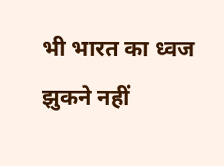भी भारत का ध्वज झुकने नहीं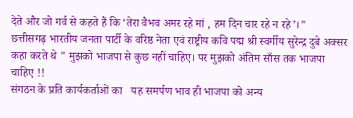देते और जो गर्व से कहते हैं कि ‘तेरा वैभव अमर रहे मां , हम दिन चार रहे न रहे’।"
छत्तीसगढ़ भारतीय जनता पार्टी के वरिष्ठ नेता एवं राष्ट्रीय कवि पद्म श्री स्वर्गीय सुरेन्द्र दुबे अक्सर कहा करते थे " मुझको भाजपा से कुछ नहीं चाहिए। पर मुझको अंतिम साँस तक भाजपा चाहिए !!
संगठन के प्रति कार्यकर्ताओं का   यह समर्पण भाव ही भाजपा को अन्य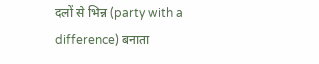दलों से भिन्न (party with a difference) बनाता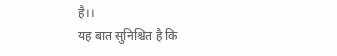है।।
यह बात सुनिश्चित है कि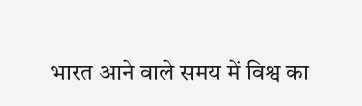भारत आने वाले समय में विश्व का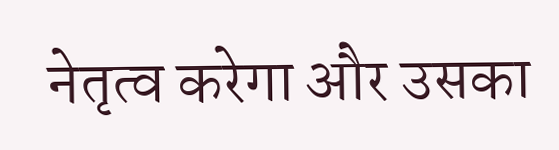नेतृत्व करेगा और उसका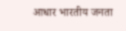आधार भारतीय जनता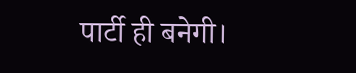पार्टी ही बनेगी।